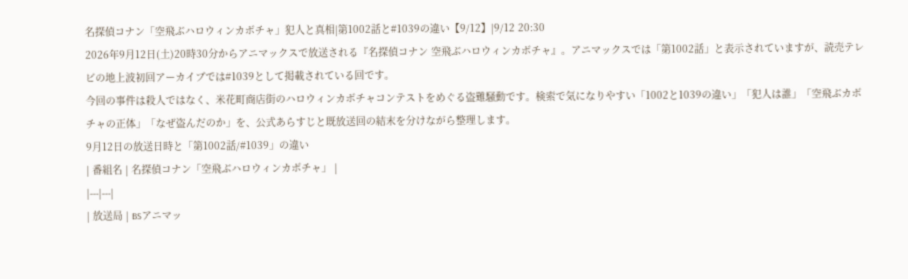名探偵コナン「空飛ぶハロウィンカボチャ」犯人と真相|第1002話と#1039の違い【9/12】|9/12 20:30
2026年9月12日(土)20時30分からアニマックスで放送される『名探偵コナン 空飛ぶハロウィンカボチャ』。アニマックスでは「第1002話」と表示されていますが、読売テレビの地上波初回アーカイブでは#1039として掲載されている回です。
今回の事件は殺人ではなく、米花町商店街のハロウィンカボチャコンテストをめぐる盗難騒動です。検索で気になりやすい「1002と1039の違い」「犯人は誰」「空飛ぶカボチャの正体」「なぜ盗んだのか」を、公式あらすじと既放送回の結末を分けながら整理します。
9月12日の放送日時と「第1002話/#1039」の違い
| 番組名 | 名探偵コナン「空飛ぶハロウィンカボチャ」 |
|---|---|
| 放送局 | BSアニマッ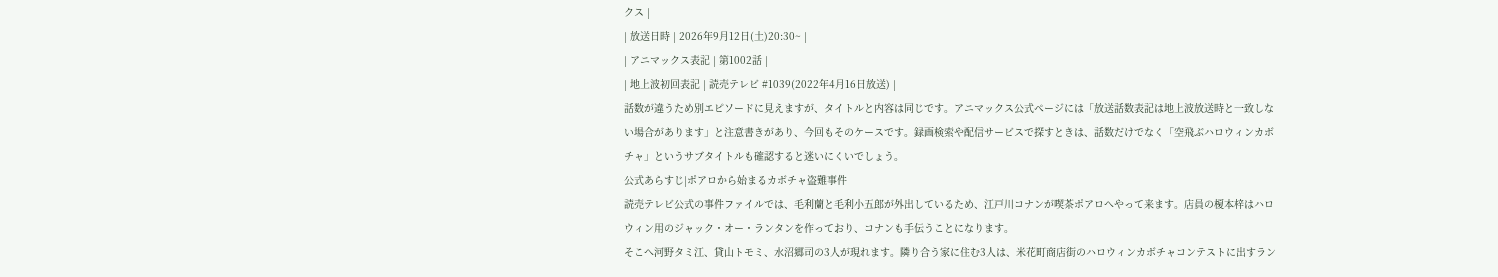クス |
| 放送日時 | 2026年9月12日(土)20:30~ |
| アニマックス表記 | 第1002話 |
| 地上波初回表記 | 読売テレビ #1039(2022年4月16日放送) |
話数が違うため別エピソードに見えますが、タイトルと内容は同じです。アニマックス公式ページには「放送話数表記は地上波放送時と一致しない場合があります」と注意書きがあり、今回もそのケースです。録画検索や配信サービスで探すときは、話数だけでなく「空飛ぶハロウィンカボチャ」というサブタイトルも確認すると迷いにくいでしょう。
公式あらすじ|ポアロから始まるカボチャ盗難事件
読売テレビ公式の事件ファイルでは、毛利蘭と毛利小五郎が外出しているため、江戸川コナンが喫茶ポアロへやって来ます。店員の榎本梓はハロウィン用のジャック・オー・ランタンを作っており、コナンも手伝うことになります。
そこへ河野タミ江、貸山トモミ、水沼郷司の3人が現れます。隣り合う家に住む3人は、米花町商店街のハロウィンカボチャコンテストに出すラン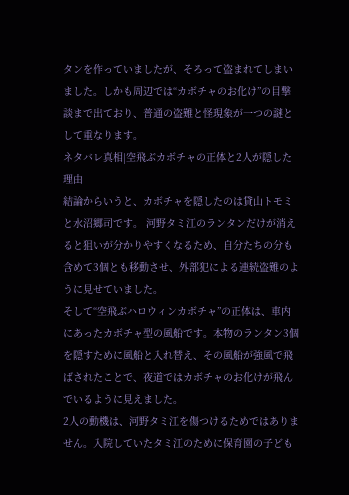タンを作っていましたが、そろって盗まれてしまいました。しかも周辺では“カボチャのお化け”の目撃談まで出ており、普通の盗難と怪現象が一つの謎として重なります。
ネタバレ真相|空飛ぶカボチャの正体と2人が隠した理由
結論からいうと、カボチャを隠したのは貸山トモミと水沼郷司です。 河野タミ江のランタンだけが消えると狙いが分かりやすくなるため、自分たちの分も含めて3個とも移動させ、外部犯による連続盗難のように見せていました。
そして“空飛ぶハロウィンカボチャ”の正体は、車内にあったカボチャ型の風船です。本物のランタン3個を隠すために風船と入れ替え、その風船が強風で飛ばされたことで、夜道ではカボチャのお化けが飛んでいるように見えました。
2人の動機は、河野タミ江を傷つけるためではありません。入院していたタミ江のために保育園の子ども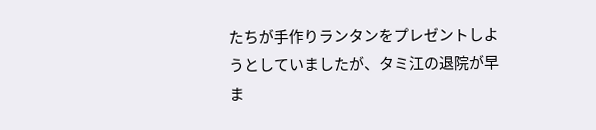たちが手作りランタンをプレゼントしようとしていましたが、タミ江の退院が早ま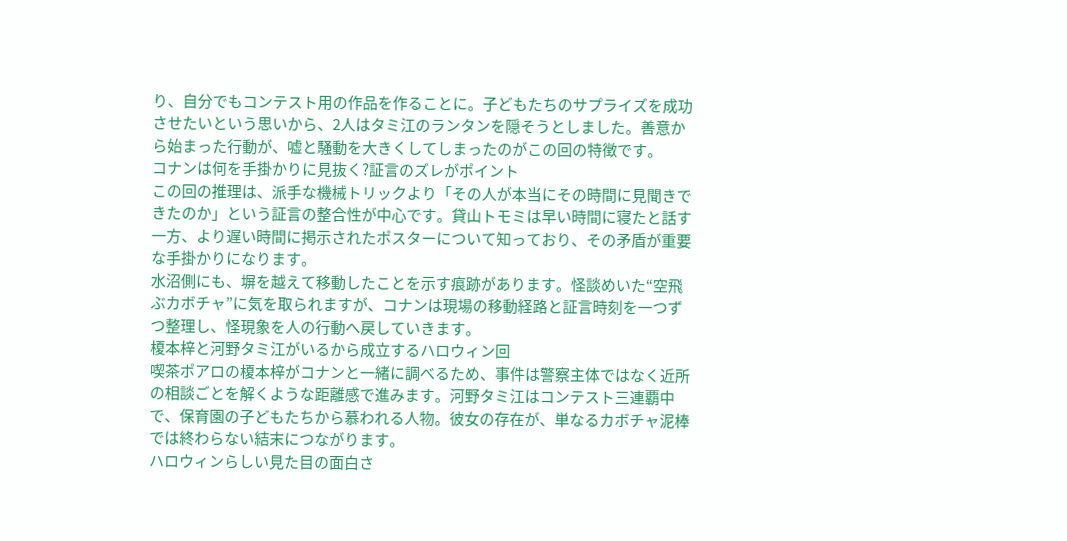り、自分でもコンテスト用の作品を作ることに。子どもたちのサプライズを成功させたいという思いから、2人はタミ江のランタンを隠そうとしました。善意から始まった行動が、嘘と騒動を大きくしてしまったのがこの回の特徴です。
コナンは何を手掛かりに見抜く?証言のズレがポイント
この回の推理は、派手な機械トリックより「その人が本当にその時間に見聞きできたのか」という証言の整合性が中心です。貸山トモミは早い時間に寝たと話す一方、より遅い時間に掲示されたポスターについて知っており、その矛盾が重要な手掛かりになります。
水沼側にも、塀を越えて移動したことを示す痕跡があります。怪談めいた“空飛ぶカボチャ”に気を取られますが、コナンは現場の移動経路と証言時刻を一つずつ整理し、怪現象を人の行動へ戻していきます。
榎本梓と河野タミ江がいるから成立するハロウィン回
喫茶ポアロの榎本梓がコナンと一緒に調べるため、事件は警察主体ではなく近所の相談ごとを解くような距離感で進みます。河野タミ江はコンテスト三連覇中で、保育園の子どもたちから慕われる人物。彼女の存在が、単なるカボチャ泥棒では終わらない結末につながります。
ハロウィンらしい見た目の面白さ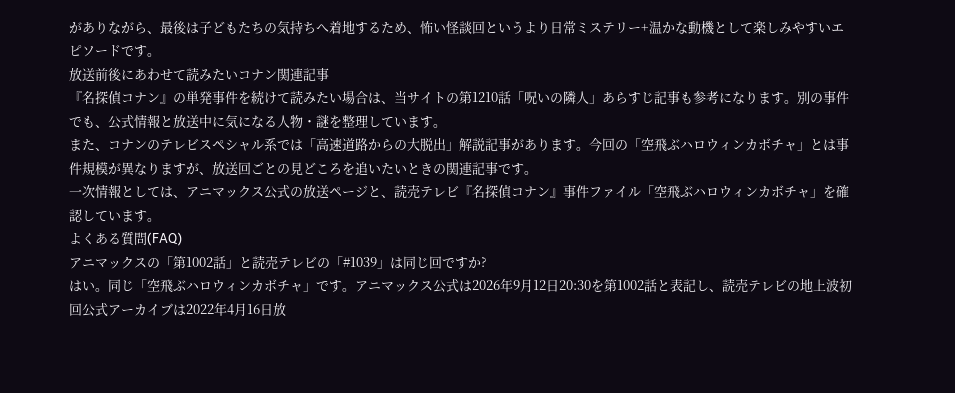がありながら、最後は子どもたちの気持ちへ着地するため、怖い怪談回というより日常ミステリー+温かな動機として楽しみやすいエピソードです。
放送前後にあわせて読みたいコナン関連記事
『名探偵コナン』の単発事件を続けて読みたい場合は、当サイトの第1210話「呪いの隣人」あらすじ記事も参考になります。別の事件でも、公式情報と放送中に気になる人物・謎を整理しています。
また、コナンのテレビスペシャル系では「高速道路からの大脱出」解説記事があります。今回の「空飛ぶハロウィンカボチャ」とは事件規模が異なりますが、放送回ごとの見どころを追いたいときの関連記事です。
一次情報としては、アニマックス公式の放送ページと、読売テレビ『名探偵コナン』事件ファイル「空飛ぶハロウィンカボチャ」を確認しています。
よくある質問(FAQ)
アニマックスの「第1002話」と読売テレビの「#1039」は同じ回ですか?
はい。同じ「空飛ぶハロウィンカボチャ」です。アニマックス公式は2026年9月12日20:30を第1002話と表記し、読売テレビの地上波初回公式アーカイブは2022年4月16日放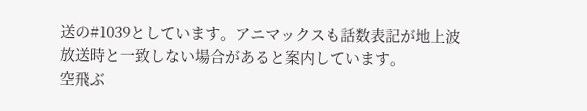送の#1039としています。アニマックスも話数表記が地上波放送時と一致しない場合があると案内しています。
空飛ぶ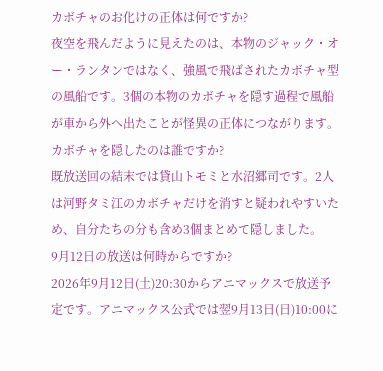カボチャのお化けの正体は何ですか?
夜空を飛んだように見えたのは、本物のジャック・オー・ランタンではなく、強風で飛ばされたカボチャ型の風船です。3個の本物のカボチャを隠す過程で風船が車から外へ出たことが怪異の正体につながります。
カボチャを隠したのは誰ですか?
既放送回の結末では貸山トモミと水沼郷司です。2人は河野タミ江のカボチャだけを消すと疑われやすいため、自分たちの分も含め3個まとめて隠しました。
9月12日の放送は何時からですか?
2026年9月12日(土)20:30からアニマックスで放送予定です。アニマックス公式では翌9月13日(日)10:00に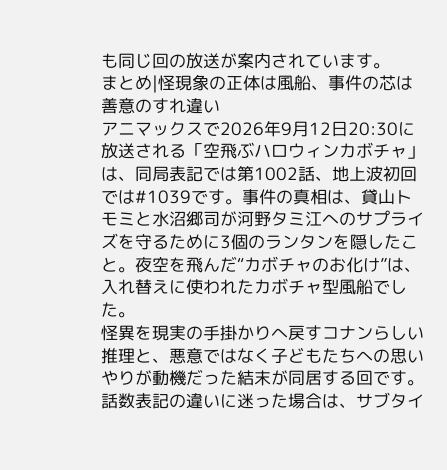も同じ回の放送が案内されています。
まとめ|怪現象の正体は風船、事件の芯は善意のすれ違い
アニマックスで2026年9月12日20:30に放送される「空飛ぶハロウィンカボチャ」は、同局表記では第1002話、地上波初回では#1039です。事件の真相は、貸山トモミと水沼郷司が河野タミ江へのサプライズを守るために3個のランタンを隠したこと。夜空を飛んだ“カボチャのお化け”は、入れ替えに使われたカボチャ型風船でした。
怪異を現実の手掛かりへ戻すコナンらしい推理と、悪意ではなく子どもたちへの思いやりが動機だった結末が同居する回です。話数表記の違いに迷った場合は、サブタイ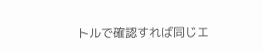トルで確認すれば同じエ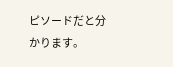ピソードだと分かります。